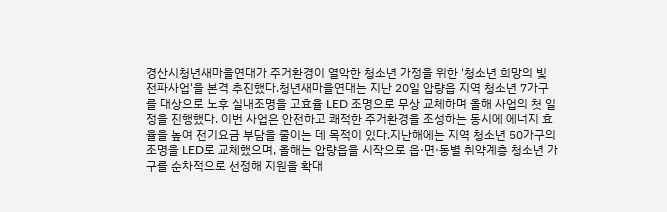경산시청년새마을연대가 주거환경이 열악한 청소년 가정을 위한 '청소년 희망의 빛 전파사업'을 본격 추진했다.청년새마을연대는 지난 20일 압량읍 지역 청소년 7가구를 대상으로 노후 실내조명을 고효율 LED 조명으로 무상 교체하며 올해 사업의 첫 일정을 진행했다. 이번 사업은 안전하고 쾌적한 주거환경을 조성하는 동시에 에너지 효율을 높여 전기요금 부담을 줄이는 데 목적이 있다.지난해에는 지역 청소년 50가구의 조명을 LED로 교체했으며, 올해는 압량읍을 시작으로 읍·면·동별 취약계층 청소년 가구를 순차적으로 선정해 지원을 확대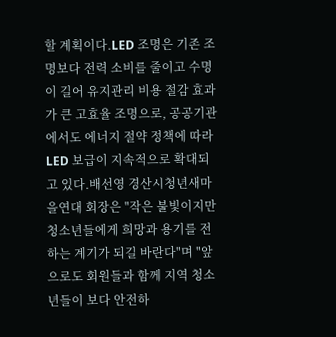할 계획이다.LED 조명은 기존 조명보다 전력 소비를 줄이고 수명이 길어 유지관리 비용 절감 효과가 큰 고효율 조명으로, 공공기관에서도 에너지 절약 정책에 따라 LED 보급이 지속적으로 확대되고 있다.배선영 경산시청년새마을연대 회장은 "작은 불빛이지만 청소년들에게 희망과 용기를 전하는 계기가 되길 바란다"며 "앞으로도 회원들과 함께 지역 청소년들이 보다 안전하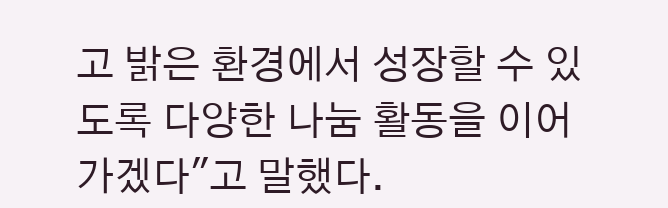고 밝은 환경에서 성장할 수 있도록 다양한 나눔 활동을 이어가겠다"고 말했다.